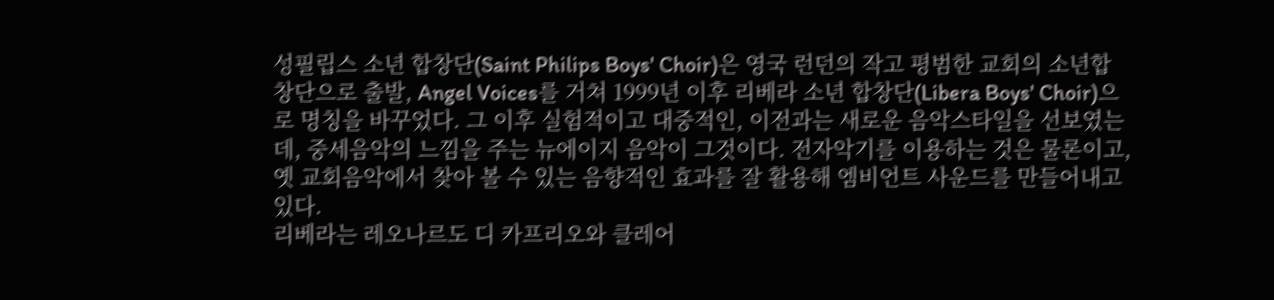성필립스 소년 합창단(Saint Philips Boys' Choir)은 영국 런던의 작고 평범한 교회의 소년합창단으로 출발, Angel Voices를 거쳐 1999년 이후 리베라 소년 합창단(Libera Boys' Choir)으로 명칭을 바꾸었다. 그 이후 실험적이고 대중적인, 이전과는 새로운 음악스타일을 선보였는데, 중세음악의 느낌을 주는 뉴에이지 음악이 그것이다. 전자악기를 이용하는 것은 물론이고, 옛 교회음악에서 찾아 볼 수 있는 음향적인 효과를 잘 활용해 엠비언트 사운드를 만들어내고 있다.
리베라는 레오나르도 디 카프리오와 클레어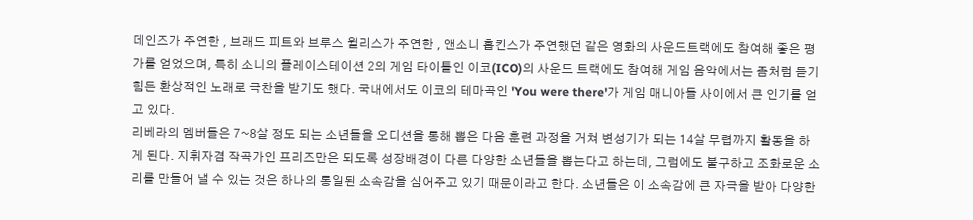데인즈가 주연한 , 브래드 피트와 브루스 윌리스가 주연한 , 앤소니 홉킨스가 주연했던 같은 영화의 사운드트랙에도 참여해 좋은 평가를 얻었으며, 특히 소니의 플레이스테이션 2의 게임 타이틀인 이코(ICO)의 사운드 트랙에도 참여해 게임 음악에서는 좀처럼 듣기 힘든 환상적인 노래로 극찬을 받기도 했다. 국내에서도 이코의 테마곡인 'You were there'가 게임 매니아들 사이에서 큰 인기를 얻고 있다.
리베라의 멤버들은 7~8살 정도 되는 소년들을 오디션을 통해 뽑은 다음 훈련 과정을 거쳐 변성기가 되는 14살 무렵까지 활동을 하게 된다. 지휘자겸 작곡가인 프리즈만은 되도록 성장배경이 다른 다양한 소년들을 뽑는다고 하는데, 그럼에도 불구하고 조화로운 소리를 만들어 낼 수 있는 것은 하나의 통일된 소속감을 심어주고 있기 때문이라고 한다. 소년들은 이 소속감에 큰 자극을 받아 다양한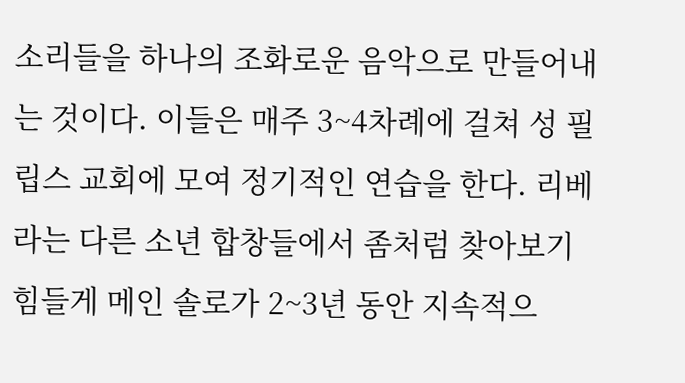소리들을 하나의 조화로운 음악으로 만들어내는 것이다. 이들은 매주 3~4차례에 걸쳐 성 필립스 교회에 모여 정기적인 연습을 한다. 리베라는 다른 소년 합창들에서 좀처럼 찾아보기 힘들게 메인 솔로가 2~3년 동안 지속적으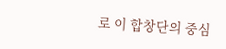로 이 합창단의 중심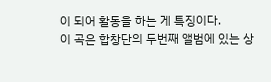이 되어 활동을 하는 게 특징이다.
이 곡은 합창단의 두번째 앨범에 있는 상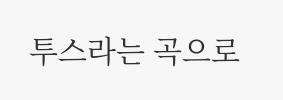투스라는 곡으로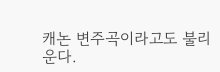캐논 변주곡이라고도 불리운다.